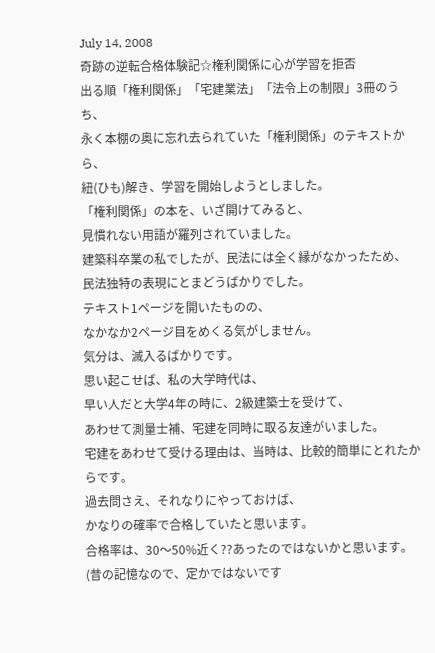July 14, 2008
奇跡の逆転合格体験記☆権利関係に心が学習を拒否
出る順「権利関係」「宅建業法」「法令上の制限」3冊のうち、
永く本棚の奥に忘れ去られていた「権利関係」のテキストから、
紐(ひも)解き、学習を開始しようとしました。
「権利関係」の本を、いざ開けてみると、
見慣れない用語が羅列されていました。
建築科卒業の私でしたが、民法には全く縁がなかったため、
民法独特の表現にとまどうばかりでした。
テキスト1ページを開いたものの、
なかなか2ページ目をめくる気がしません。
気分は、滅入るばかりです。
思い起こせば、私の大学時代は、
早い人だと大学4年の時に、2級建築士を受けて、
あわせて測量士補、宅建を同時に取る友達がいました。
宅建をあわせて受ける理由は、当時は、比較的簡単にとれたからです。
過去問さえ、それなりにやっておけば、
かなりの確率で合格していたと思います。
合格率は、30〜50%近く??あったのではないかと思います。
(昔の記憶なので、定かではないです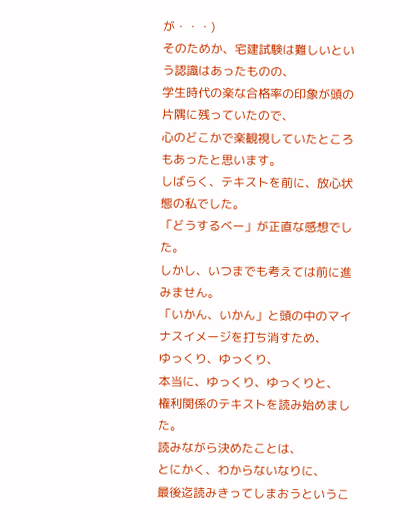が・・・)
そのためか、宅建試験は難しいという認識はあったものの、
学生時代の楽な合格率の印象が頭の片隅に残っていたので、
心のどこかで楽観視していたところもあったと思います。
しばらく、テキストを前に、放心状態の私でした。
「どうするべー」が正直な感想でした。
しかし、いつまでも考えては前に進みません。
「いかん、いかん」と頭の中のマイナスイメージを打ち消すため、
ゆっくり、ゆっくり、
本当に、ゆっくり、ゆっくりと、
権利関係のテキストを読み始めました。
読みながら決めたことは、
とにかく、わからないなりに、
最後迄読みきってしまおうというこ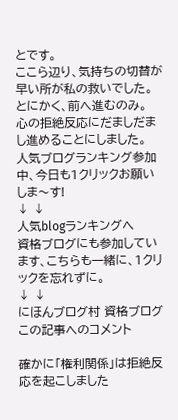とです。
ここら辺り、気持ちの切替が早い所が私の救いでした。
とにかく、前へ進むのみ。
心の拒絶反応にだましだまし進めることにしました。
人気ブログランキング参加中、今日も1クリックお願いしま〜す!
↓ ↓
人気blogランキングへ
資格ブログにも参加しています、こちらも一緒に、1クリックを忘れずに。
↓ ↓
にほんブログ村 資格ブログ
この記事へのコメント

確かに「権利関係」は拒絶反応を起こしました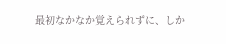最初なかなか覚えられずに、しか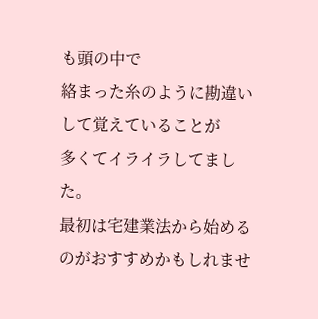も頭の中で
絡まった糸のように勘違いして覚えていることが
多くてイライラしてました。
最初は宅建業法から始めるのがおすすめかもしれませ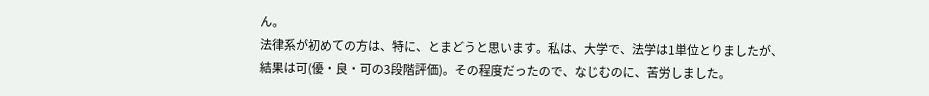ん。
法律系が初めての方は、特に、とまどうと思います。私は、大学で、法学は1単位とりましたが、結果は可(優・良・可の3段階評価)。その程度だったので、なじむのに、苦労しました。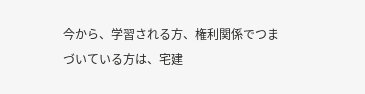今から、学習される方、権利関係でつまづいている方は、宅建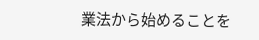業法から始めることを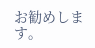お勧めします。